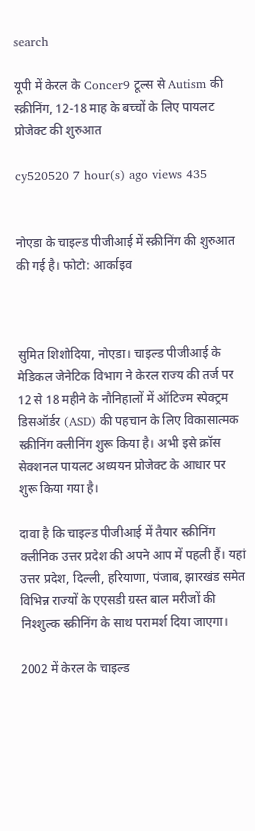search

यूपी में केरल के Concer9 टूल्स से Autism की स्क्रीनिंग, 12-18 माह के बच्चों के लिए पायलट प्रोजेक्ट की शुरुआत

cy520520 7 hour(s) ago views 435


नोएडा के चाइल्ड पीजीआई में स्क्रीनिंग की शुरुआत की गई है। फोटो: आर्काइव



सुमित शिशोदिया, नोएडा। चाइल्ड पीजीआई के मेडिकल जेनेटिक विभाग ने केरल राज्य की तर्ज पर 12 से 18 महीने के नौनिहालों में ऑटिज्म स्पेक्ट्रम डिसऑर्डर (ASD) की पहचान के लिए विकासात्मक स्क्रीनिंग क्लीनिंग शुरू किया है। अभी इसे क्रॉस सेक्शनल पायलट अध्ययन प्रोजेक्ट के आधार पर शुरू किया गया है।

दावा है कि चाइल्ड पीजीआई में तैयार स्क्रीनिंग क्लीनिक उत्तर प्रदेश की अपने आप में पहली हैं। यहां उत्तर प्रदेश, दिल्ली, हरियाणा, पंजाब, झारखंड समेत विभिन्न राज्यों के एएसडी ग्रस्त बाल मरीजों की निश्शुल्क स्क्रीनिंग के साथ परामर्श दिया जाएगा।

2002 में केरल के चाइल्ड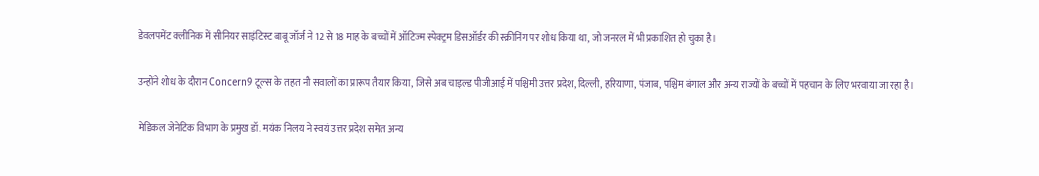डेवलपमेंट क्लीनिक में सीनियर साइंटिस्ट बाबू जॉर्ज ने 12 से 18 माह के बच्चों में ऑटिज्म स्पेक्ट्रम डिसऑर्डर की स्क्रीनिंग पर शोध किया था, जो जनरल में भी प्रकाशित हो चुका है।

उन्होंने शोध के दौरान Concern9 टूल्स के तहत नौ सवालों का प्रारूप तैयार किया, जिसे अब चाइल्ड पीजीआई में पश्चिमी उत्तर प्रदेश, दिल्ली, हरियाणा, पंजाब, पश्चिम बंगाल और अन्य राज्यों के बच्चों में पहचान के लिए भरवाया जा रहा है।

मेडिकल जेनेटिक विभाग के प्रमुख डॉ. मयंक निलय ने स्वयं उत्तर प्रदेश समेत अन्य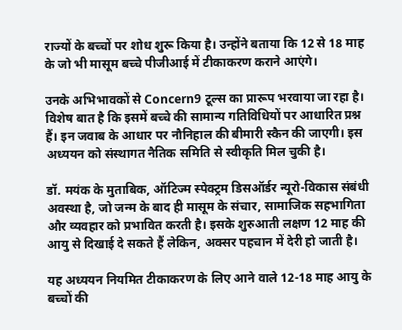राज्यों के बच्चों पर शोध शुरू किया है। उन्होंने बताया कि 12 से 18 माह के जो भी मासूम बच्चे पीजीआई में टीकाकरण कराने आएंगे।

उनके अभिभावकों से Concern9 टूल्स का प्रारूप भरवाया जा रहा है। विशेष बात है कि इसमें बच्चे की सामान्य गतिविधियों पर आधारित प्रश्न हैं। इन जवाब के आधार पर नौनिहाल की बीमारी स्कैन की जाएगी। इस अध्ययन को संस्थागत नैतिक समिति से स्वीकृति मिल चुकी है।

डॉ. मयंक के मुताबिक, ऑटिज्म स्पेक्ट्रम डिसऑर्डर न्यूरो-विकास संबंधी अवस्था है, जो जन्म के बाद ही मासूम के संचार, सामाजिक सहभागिता और व्यवहार को प्रभावित करती है। इसके शुरुआती लक्षण 12 माह की आयु से दिखाई दे सकते हैं लेकिन, अक्सर पहचान में देरी हो जाती है।

यह अध्ययन नियमित टीकाकरण के लिए आने वाले 12-18 माह आयु के बच्चों की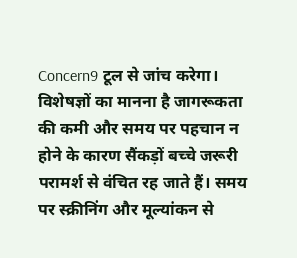Concern9 टूल से जांच करेगा। विशेषज्ञों का मानना है जागरूकता की कमी और समय पर पहचान न होने के कारण सैंकड़ों बच्चे जरूरी परामर्श से वंचित रह जाते हैं। समय पर स्क्रीनिंग और मूल्यांकन से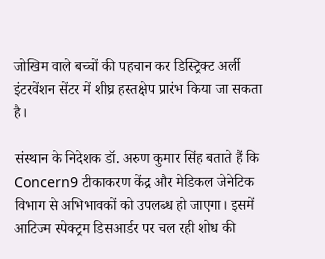जोखिम वाले बच्चों की पहचान कर डिस्ट्रिक्ट अर्ली इंटरवेंशन सेंटर में शीघ्र हस्तक्षेप प्रारंभ किया जा सकता है।

संस्थान के निदेशक डॉ. अरुण कुमार सिंह बताते हैं कि Concern9 टीकाकरण केंद्र और मेडिकल जेनेटिक विभाग से अभिभावकों को उपलब्ध हो जाएगा। इसमें आटिज्म स्पेक्ट्रम डिसआर्डर पर चल रही शोध की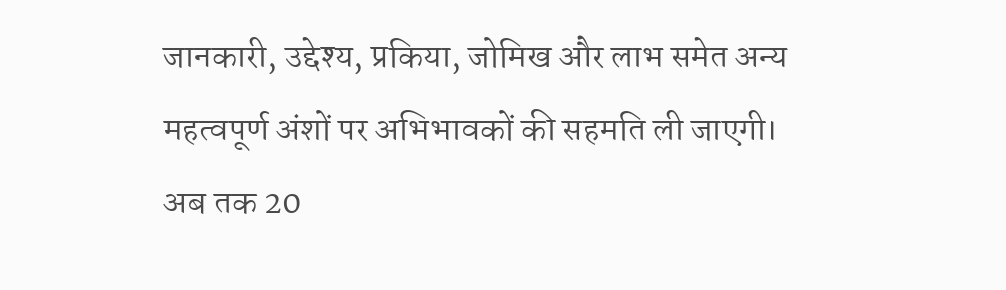जानकारी, उद्देश्य, प्रकिया, जोमिख और लाभ समेत अन्य महत्वपूर्ण अंशों पर अभिभावकों की सहमति ली जाएगी।
अब तक 20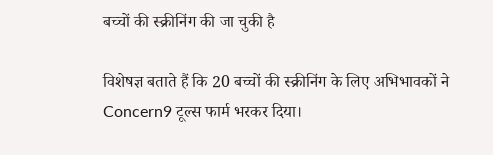बच्चों की स्क्रीनिंग की जा चुकी है

विशेषज्ञ बताते हैं कि 20 बच्चों की स्क्रीनिंग के लिए अभिभावकों ने Concern9 टूल्स फार्म भरकर दिया।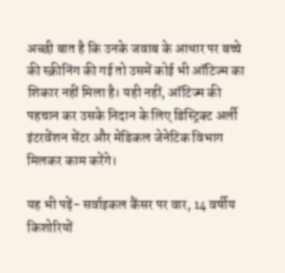अच्छी बात है कि उनके जवाब के आधार पर बच्चे की स्क्रीनिंग की गई तो उसमें कोई भी ऑटिज्म का शिकार नहीं मिला है। यही नहीं, ऑटिज्म की पहचान कर उसके निदान के लिए डिस्ट्रिक्ट अर्ली इंटरवेंशन सेंटर और मेडिकल जेनेटिक विभाग मिलकर काम करेंगे।

यह भी पढ़ें- सर्वाइकल कैंसर पर वार, 14 वर्षीय किशोरियों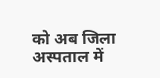को अब जिला अस्पताल में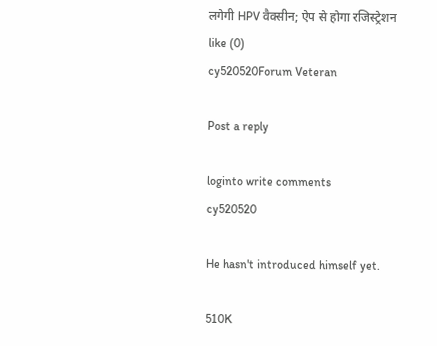लगेगी HPV वैक्सीन; ऐप से होगा रजिस्ट्रेशन
like (0)
cy520520Forum Veteran

Post a reply

loginto write comments
cy520520

He hasn't introduced himself yet.

510K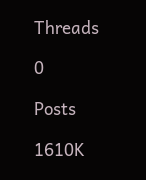Threads

0

Posts

1610K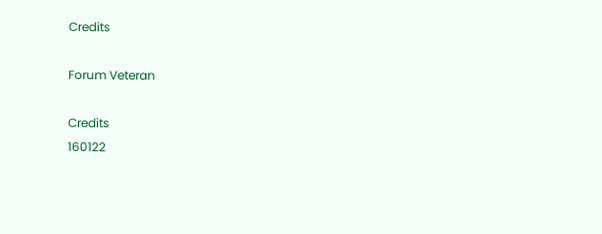Credits

Forum Veteran

Credits
160122